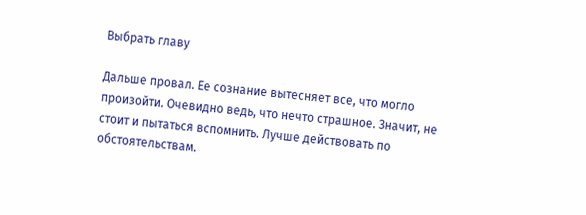Выбрать главу

Дальше провал. Ее сознание вытесняет все, что могло произойти. Очевидно ведь, что нечто страшное. Значит, не стоит и пытаться вспомнить. Лучше действовать по обстоятельствам.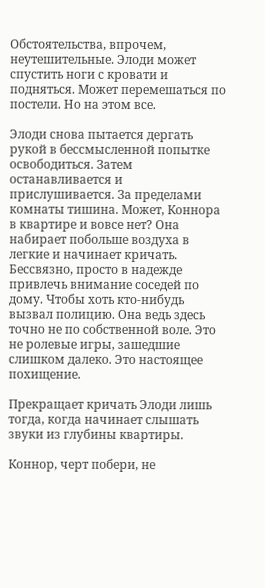Обстоятельства, впрочем, неутешительные. Элоди может спустить ноги с кровати и подняться. Может перемешаться по постели. Но на этом все.

Элоди снова пытается дергать рукой в бессмысленной попытке освободиться. Затем останавливается и прислушивается. За пределами комнаты тишина. Может, Коннора в квартире и вовсе нет? Она набирает побольше воздуха в легкие и начинает кричать. Бессвязно, просто в надежде привлечь внимание соседей по дому. Чтобы хоть кто-нибудь вызвал полицию. Она ведь здесь точно не по собственной воле. Это не ролевые игры, зашедшие слишком далеко. Это настоящее похищение.

Прекращает кричать Элоди лишь тогда, когда начинает слышать звуки из глубины квартиры.

Коннор, черт побери, не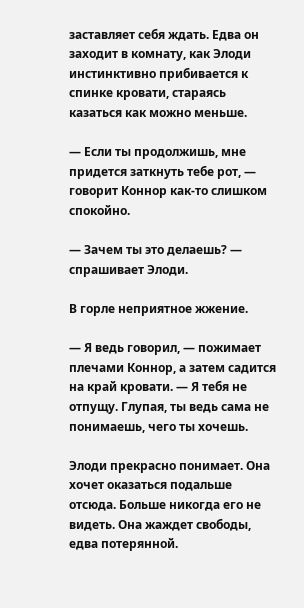заставляет себя ждать. Едва он заходит в комнату, как Элоди инстинктивно прибивается к спинке кровати, стараясь казаться как можно меньше.

— Если ты продолжишь, мне придется заткнуть тебе рот, — говорит Коннор как-то слишком спокойно.

— Зачем ты это делаешь? — спрашивает Элоди.

В горле неприятное жжение.

— Я ведь говорил, — пожимает плечами Коннор, а затем садится на край кровати. — Я тебя не отпущу. Глупая, ты ведь сама не понимаешь, чего ты хочешь.

Элоди прекрасно понимает. Она хочет оказаться подальше отсюда. Больше никогда его не видеть. Она жаждет свободы, едва потерянной.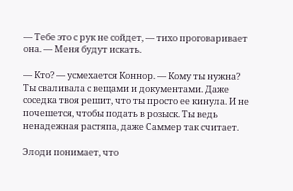— Тебе это с рук не сойдет, — тихо проговаривает она. — Меня будут искать.

— Кто? — усмехается Коннор. — Кому ты нужна? Ты сваливала с вещами и документами. Даже соседка твоя решит, что ты просто ее кинула. И не почешется, чтобы подать в розыск. Ты ведь ненадежная растяпа, даже Саммер так считает.

Элоди понимает, что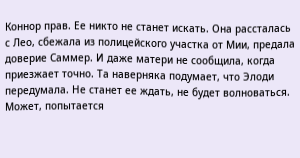Коннор прав. Ее никто не станет искать. Она рассталась с Лео, сбежала из полицейского участка от Мии, предала доверие Саммер. И даже матери не сообщила, когда приезжает точно. Та наверняка подумает, что Элоди передумала. Не станет ее ждать, не будет волноваться. Может, попытается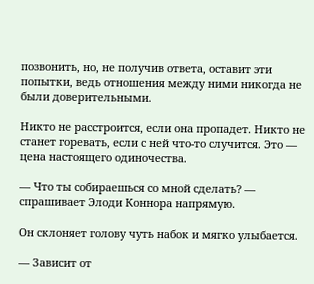позвонить, но, не получив ответа, оставит эти попытки, ведь отношения между ними никогда не были доверительными.

Никто не расстроится, если она пропадет. Никто не станет горевать, если с ней что-то случится. Это — цена настоящего одиночества.

— Что ты собираешься со мной сделать? — спрашивает Элоди Коннора напрямую.

Он склоняет голову чуть набок и мягко улыбается.

— Зависит от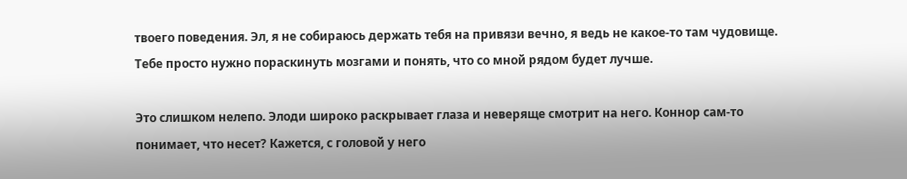твоего поведения. Эл, я не собираюсь держать тебя на привязи вечно, я ведь не какое-то там чудовище. Тебе просто нужно пораскинуть мозгами и понять, что со мной рядом будет лучше.

Это слишком нелепо. Элоди широко раскрывает глаза и неверяще смотрит на него. Коннор сам-то понимает, что несет? Кажется, с головой у него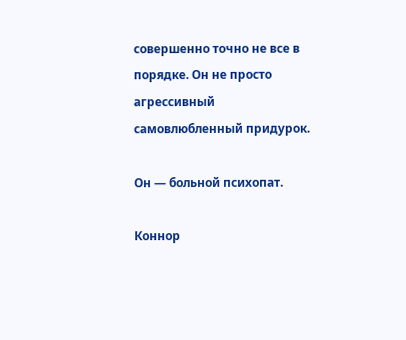совершенно точно не все в порядке. Он не просто агрессивный самовлюбленный придурок.

Он — больной психопат.

Коннор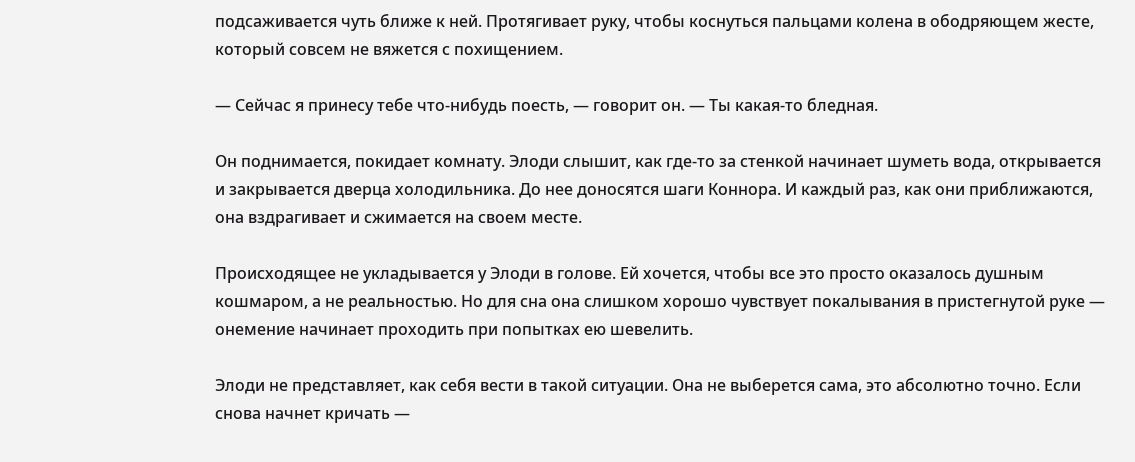подсаживается чуть ближе к ней. Протягивает руку, чтобы коснуться пальцами колена в ободряющем жесте, который совсем не вяжется с похищением.

— Сейчас я принесу тебе что-нибудь поесть, — говорит он. — Ты какая-то бледная.

Он поднимается, покидает комнату. Элоди слышит, как где-то за стенкой начинает шуметь вода, открывается и закрывается дверца холодильника. До нее доносятся шаги Коннора. И каждый раз, как они приближаются, она вздрагивает и сжимается на своем месте.

Происходящее не укладывается у Элоди в голове. Ей хочется, чтобы все это просто оказалось душным кошмаром, а не реальностью. Но для сна она слишком хорошо чувствует покалывания в пристегнутой руке — онемение начинает проходить при попытках ею шевелить.

Элоди не представляет, как себя вести в такой ситуации. Она не выберется сама, это абсолютно точно. Если снова начнет кричать —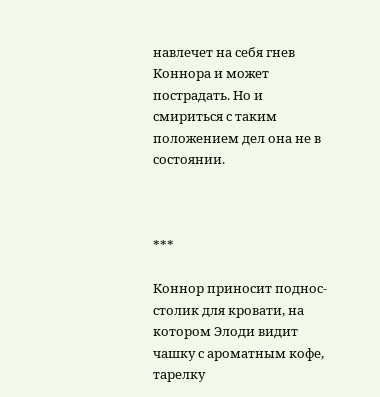навлечет на себя гнев Коннора и может пострадать. Но и смириться с таким положением дел она не в состоянии.



***

Коннор приносит поднос-столик для кровати, на котором Элоди видит чашку с ароматным кофе, тарелку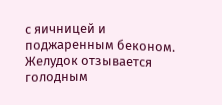с яичницей и поджаренным беконом. Желудок отзывается голодным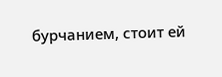бурчанием, стоит ей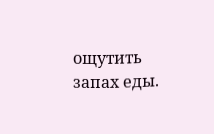ощутить запах еды.